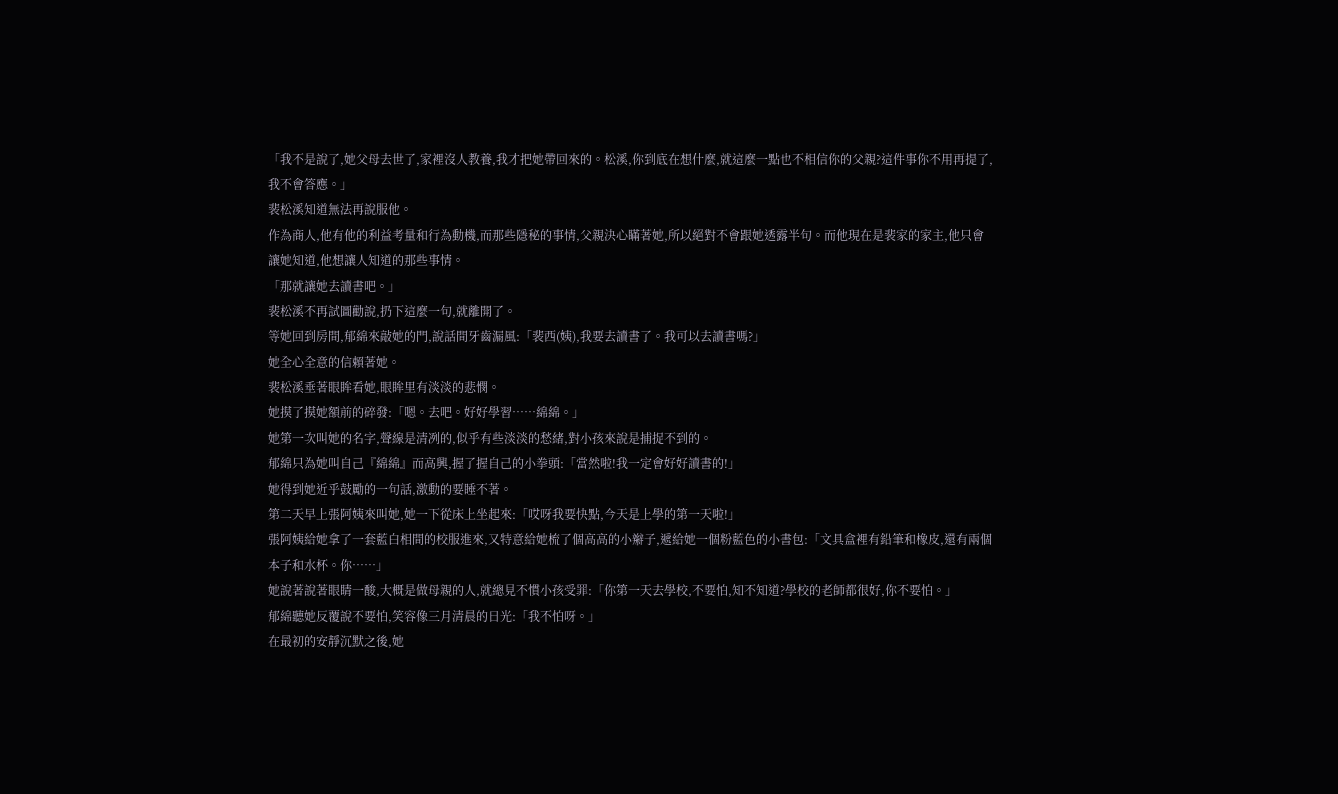「我不是說了,她父母去世了,家裡沒人教養,我才把她帶回來的。松溪,你到底在想什麼,就這麼一點也不相信你的父親?這件事你不用再提了,我不會答應。」
裴松溪知道無法再說服他。
作為商人,他有他的利益考量和行為動機,而那些隱秘的事情,父親決心瞞著她,所以絕對不會跟她透露半句。而他現在是裴家的家主,他只會讓她知道,他想讓人知道的那些事情。
「那就讓她去讀書吧。」
裴松溪不再試圖勸說,扔下這麼一句,就離開了。
等她回到房間,郁綿來敲她的門,說話間牙齒漏風:「裴西(姨),我要去讀書了。我可以去讀書嗎?」
她全心全意的信賴著她。
裴松溪垂著眼眸看她,眼眸里有淡淡的悲憫。
她摸了摸她額前的碎發:「嗯。去吧。好好學習……綿綿。」
她第一次叫她的名字,聲線是清冽的,似乎有些淡淡的愁緒,對小孩來說是捕捉不到的。
郁綿只為她叫自己『綿綿』而高興,握了握自己的小拳頭:「當然啦!我一定會好好讀書的!」
她得到她近乎鼓勵的一句話,激動的要睡不著。
第二天早上張阿姨來叫她,她一下從床上坐起來:「哎呀我要快點,今天是上學的第一天啦!」
張阿姨給她拿了一套藍白相間的校服進來,又特意給她梳了個高高的小辮子,遞給她一個粉藍色的小書包:「文具盒裡有鉛筆和橡皮,還有兩個本子和水杯。你……」
她說著說著眼睛一酸,大概是做母親的人,就總見不慣小孩受罪:「你第一天去學校,不要怕,知不知道?學校的老師都很好,你不要怕。」
郁綿聽她反覆說不要怕,笑容像三月清晨的日光:「我不怕呀。」
在最初的安靜沉默之後,她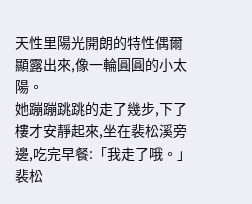天性里陽光開朗的特性偶爾顯露出來,像一輪圓圓的小太陽。
她蹦蹦跳跳的走了幾步,下了樓才安靜起來,坐在裴松溪旁邊,吃完早餐:「我走了哦。」
裴松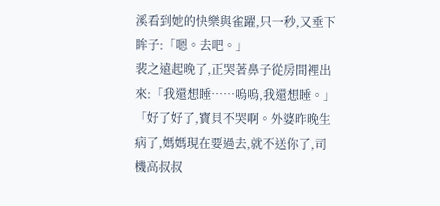溪看到她的快樂與雀躍,只一秒,又垂下眸子:「嗯。去吧。」
裴之遠起晚了,正哭著鼻子從房間裡出來:「我還想睡……嗚嗚,我還想睡。」
「好了好了,寶貝不哭啊。外婆昨晚生病了,媽媽現在要過去,就不送你了,司機高叔叔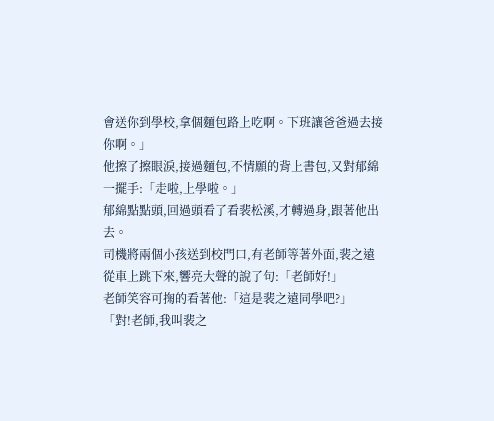會送你到學校,拿個麵包路上吃啊。下班讓爸爸過去接你啊。」
他擦了擦眼淚,接過麵包,不情願的背上書包,又對郁綿一擺手:「走啦,上學啦。」
郁綿點點頭,回過頭看了看裴松溪,才轉過身,跟著他出去。
司機將兩個小孩送到校門口,有老師等著外面,裴之遠從車上跳下來,響亮大聲的說了句:「老師好!」
老師笑容可掬的看著他:「這是裴之遠同學吧?」
「對!老師,我叫裴之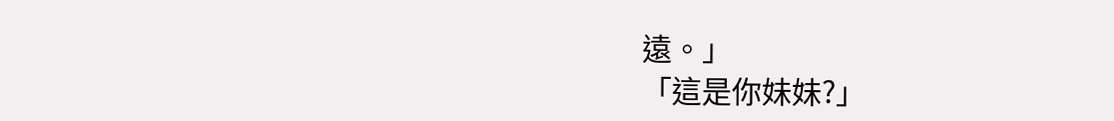遠。」
「這是你妹妹?」